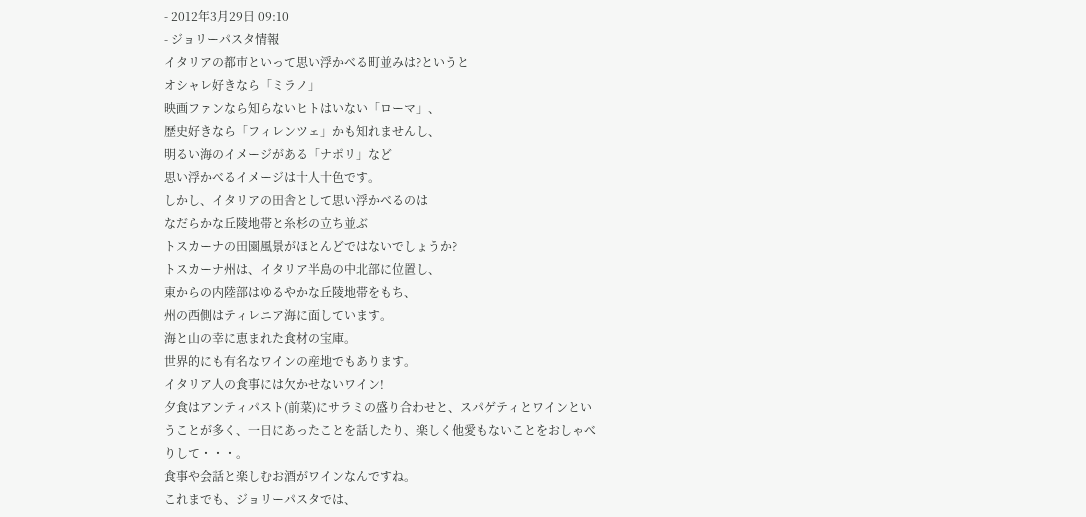- 2012年3月29日 09:10
- ジョリーパスタ情報
イタリアの都市といって思い浮かべる町並みは?というと
オシャレ好きなら「ミラノ」
映画ファンなら知らないヒトはいない「ローマ」、
歴史好きなら「フィレンツェ」かも知れませんし、
明るい海のイメージがある「ナポリ」など
思い浮かべるイメージは十人十色です。
しかし、イタリアの田舎として思い浮かべるのは
なだらかな丘陵地帯と糸杉の立ち並ぶ
トスカーナの田園風景がほとんどではないでしょうか?
トスカーナ州は、イタリア半島の中北部に位置し、
東からの内陸部はゆるやかな丘陵地帯をもち、
州の西側はティレニア海に面しています。
海と山の幸に恵まれた食材の宝庫。
世界的にも有名なワインの産地でもあります。
イタリア人の食事には欠かせないワイン!
夕食はアンティパスト(前菜)にサラミの盛り合わせと、スパゲティとワインということが多く、一日にあったことを話したり、楽しく他愛もないことをおしゃべりして・・・。
食事や会話と楽しむお酒がワインなんですね。
これまでも、ジョリーパスタでは、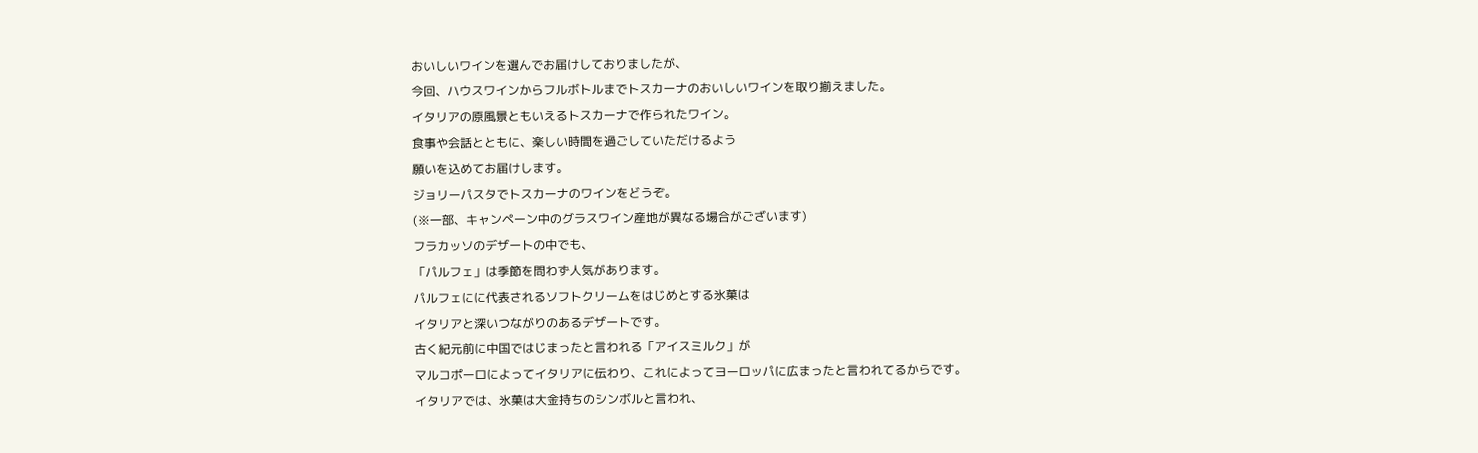おいしいワインを選んでお届けしておりましたが、
今回、ハウスワインからフルボトルまでトスカーナのおいしいワインを取り揃えました。
イタリアの原風景ともいえるトスカーナで作られたワイン。
食事や会話とともに、楽しい時間を過ごしていただけるよう
願いを込めてお届けします。
ジョリーパスタでトスカーナのワインをどうぞ。
(※一部、キャンペーン中のグラスワイン産地が異なる場合がございます)
フラカッソのデザートの中でも、
「パルフェ」は季節を問わず人気があります。
パルフェにに代表されるソフトクリームをはじめとする氷菓は
イタリアと深いつながりのあるデザートです。
古く紀元前に中国ではじまったと言われる「アイスミルク」が
マルコポーロによってイタリアに伝わり、これによってヨーロッパに広まったと言われてるからです。
イタリアでは、氷菓は大金持ちのシンボルと言われ、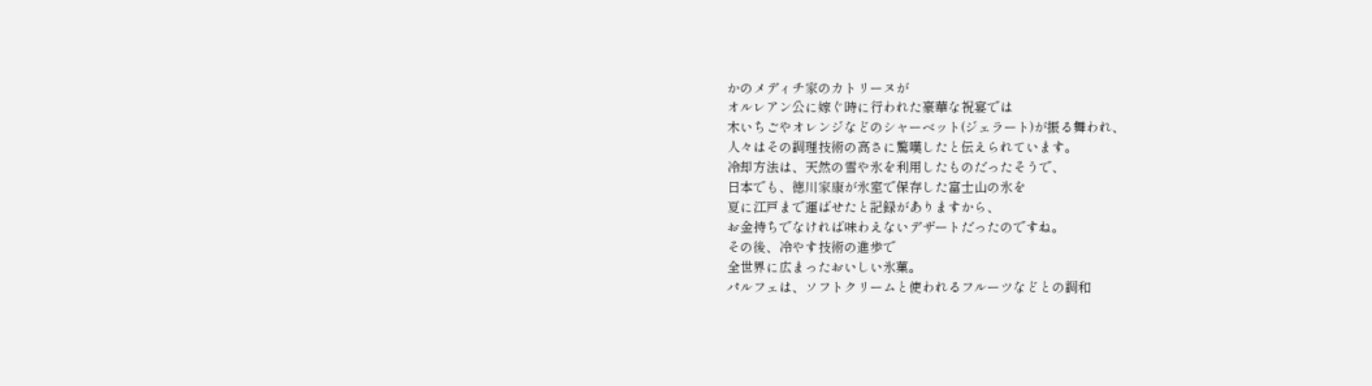かのメディチ家のカトリーヌが
オルレアン公に嫁ぐ時に行われた豪華な祝宴では
木いちごやオレンジなどのシャーベット(ジェラート)が振る舞われ、
人々はその調理技術の高さに驚嘆したと伝えられています。
冷却方法は、天然の雪や氷を利用したものだったそうで、
日本でも、徳川家康が氷室で保存した富士山の氷を
夏に江戸まで運ばせたと記録がありますから、
お金持ちでなければ味わえないデザートだったのですね。
その後、冷やす技術の進歩で
全世界に広まったおいしい氷菓。
パルフェは、ソフトクリームと使われるフルーツなどとの調和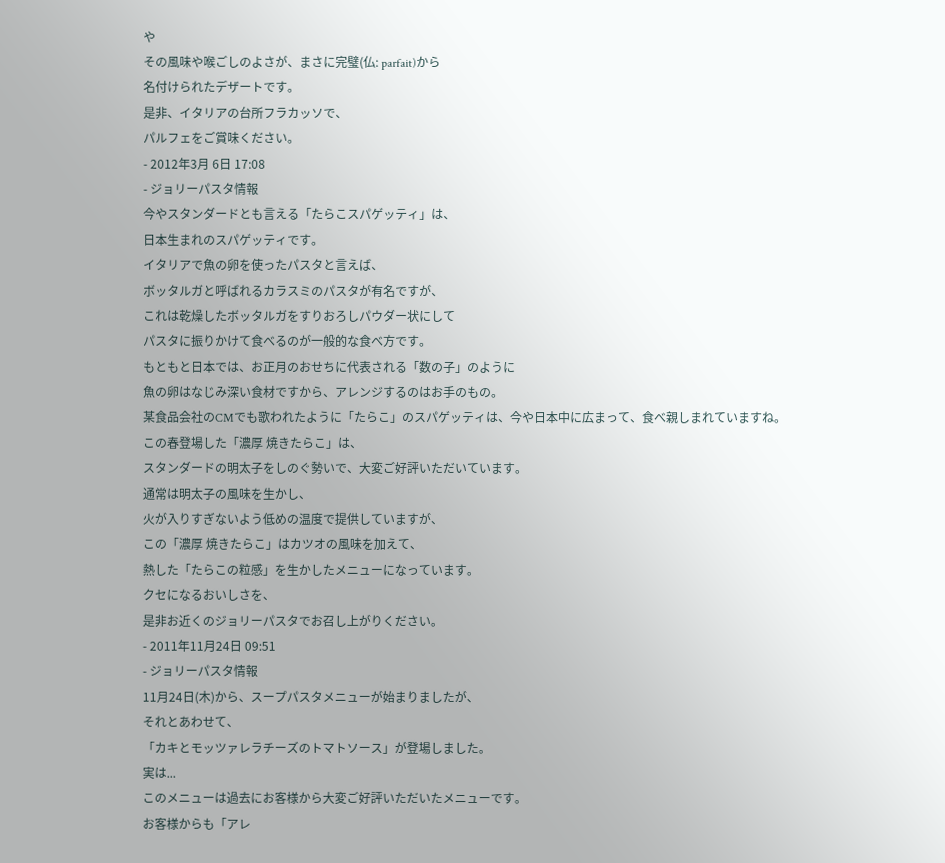や
その風味や喉ごしのよさが、まさに完璧(仏: parfait)から
名付けられたデザートです。
是非、イタリアの台所フラカッソで、
パルフェをご賞味ください。
- 2012年3月 6日 17:08
- ジョリーパスタ情報
今やスタンダードとも言える「たらこスパゲッティ」は、
日本生まれのスパゲッティです。
イタリアで魚の卵を使ったパスタと言えば、
ボッタルガと呼ばれるカラスミのパスタが有名ですが、
これは乾燥したボッタルガをすりおろしパウダー状にして
パスタに振りかけて食べるのが一般的な食べ方です。
もともと日本では、お正月のおせちに代表される「数の子」のように
魚の卵はなじみ深い食材ですから、アレンジするのはお手のもの。
某食品会社のCMでも歌われたように「たらこ」のスパゲッティは、今や日本中に広まって、食べ親しまれていますね。
この春登場した「濃厚 焼きたらこ」は、
スタンダードの明太子をしのぐ勢いで、大変ご好評いただいています。
通常は明太子の風味を生かし、
火が入りすぎないよう低めの温度で提供していますが、
この「濃厚 焼きたらこ」はカツオの風味を加えて、
熱した「たらこの粒感」を生かしたメニューになっています。
クセになるおいしさを、
是非お近くのジョリーパスタでお召し上がりください。
- 2011年11月24日 09:51
- ジョリーパスタ情報
11月24日(木)から、スープパスタメニューが始まりましたが、
それとあわせて、
「カキとモッツァレラチーズのトマトソース」が登場しました。
実は...
このメニューは過去にお客様から大変ご好評いただいたメニューです。
お客様からも「アレ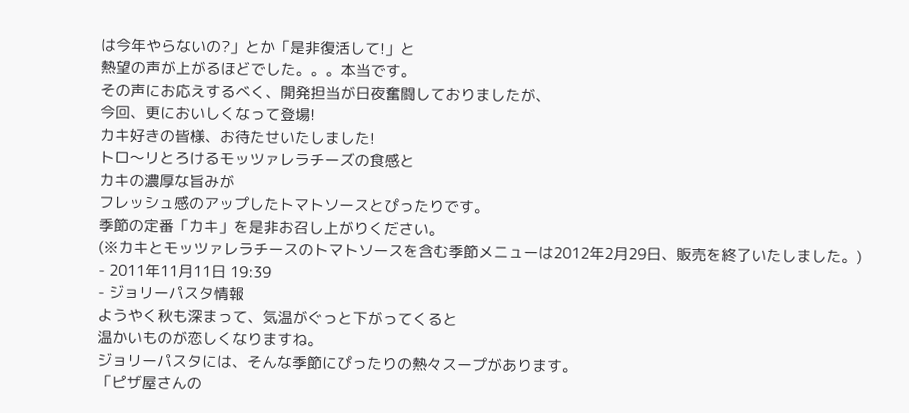は今年やらないの?」とか「是非復活して!」と
熱望の声が上がるほどでした。。。本当です。
その声にお応えするべく、開発担当が日夜奮闘しておりましたが、
今回、更においしくなって登場!
カキ好きの皆様、お待たせいたしました!
トロ〜リとろけるモッツァレラチーズの食感と
カキの濃厚な旨みが
フレッシュ感のアップしたトマトソースとぴったりです。
季節の定番「カキ」を是非お召し上がりください。
(※カキとモッツァレラチースのトマトソースを含む季節メニューは2012年2月29日、販売を終了いたしました。)
- 2011年11月11日 19:39
- ジョリーパスタ情報
ようやく秋も深まって、気温がぐっと下がってくると
温かいものが恋しくなりますね。
ジョリーパスタには、そんな季節にぴったりの熱々スープがあります。
「ピザ屋さんの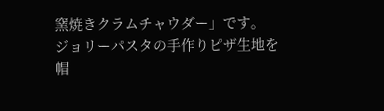窯焼きクラムチャウダー」です。
ジョリーパスタの手作りピザ生地を
帽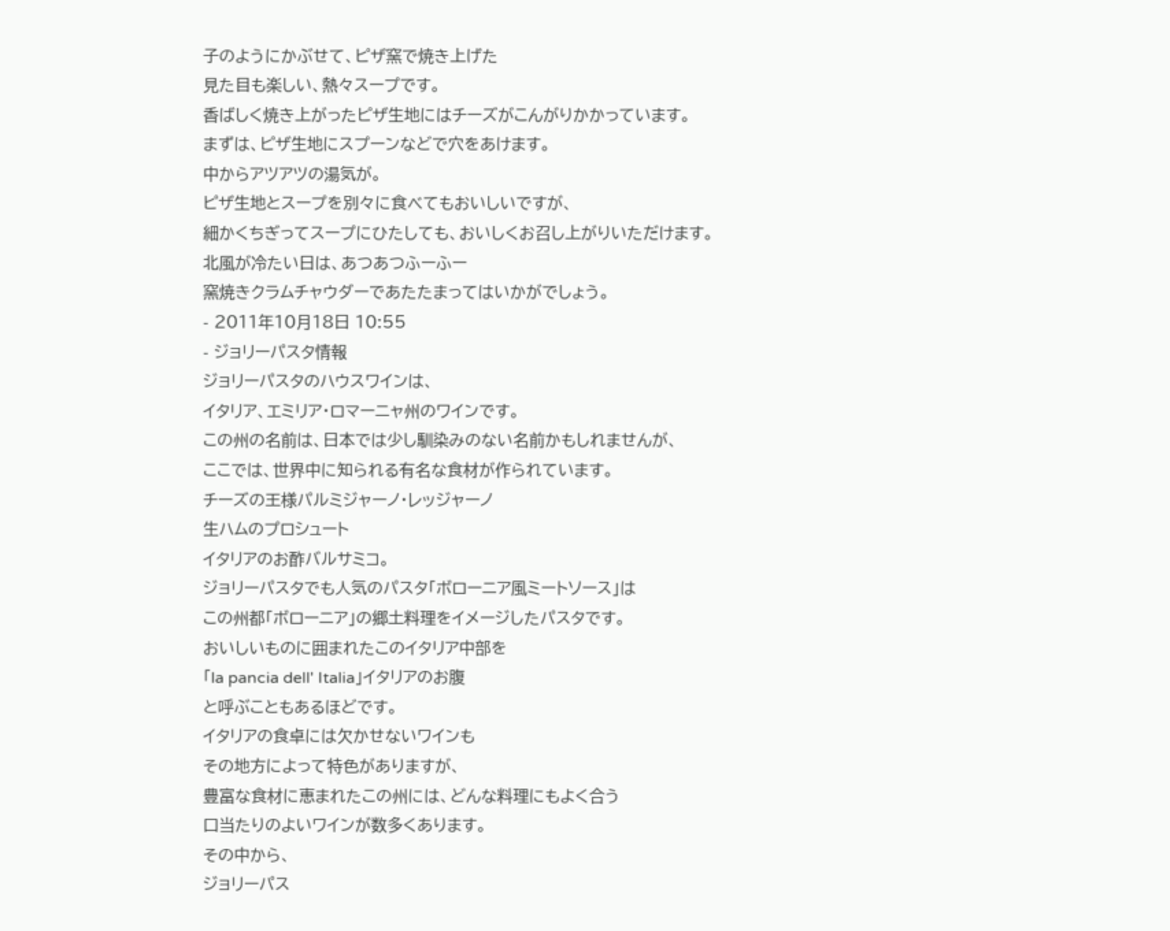子のようにかぶせて、ピザ窯で焼き上げた
見た目も楽しい、熱々スープです。
香ばしく焼き上がったピザ生地にはチーズがこんがりかかっています。
まずは、ピザ生地にスプーンなどで穴をあけます。
中からアツアツの湯気が。
ピザ生地とスープを別々に食べてもおいしいですが、
細かくちぎってスープにひたしても、おいしくお召し上がりいただけます。
北風が冷たい日は、あつあつふーふー
窯焼きクラムチャウダーであたたまってはいかがでしょう。
- 2011年10月18日 10:55
- ジョリーパスタ情報
ジョリーパスタのハウスワインは、
イタリア、エミリア・ロマーニャ州のワインです。
この州の名前は、日本では少し馴染みのない名前かもしれませんが、
ここでは、世界中に知られる有名な食材が作られています。
チーズの王様パルミジャーノ・レッジャーノ
生ハムのプロシュート
イタリアのお酢バルサミコ。
ジョリーパスタでも人気のパスタ「ボローニア風ミートソース」は
この州都「ボローニア」の郷土料理をイメージしたパスタです。
おいしいものに囲まれたこのイタリア中部を
「la pancia dell' Italia」イタリアのお腹
と呼ぶこともあるほどです。
イタリアの食卓には欠かせないワインも
その地方によって特色がありますが、
豊富な食材に恵まれたこの州には、どんな料理にもよく合う
口当たりのよいワインが数多くあります。
その中から、
ジョリーパス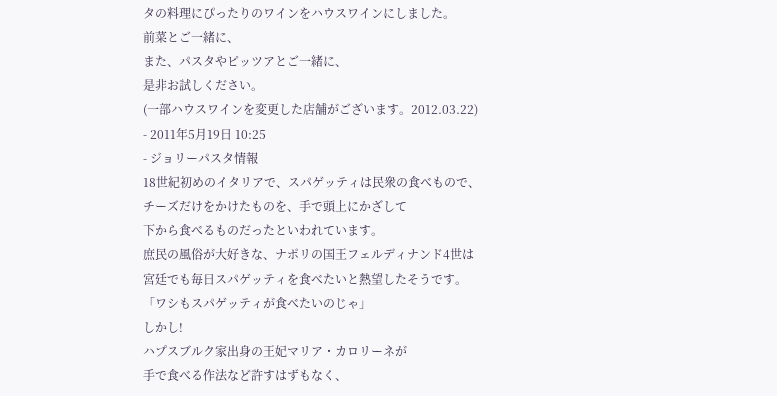タの料理にぴったりのワインをハウスワインにしました。
前菜とご一緒に、
また、パスタやピッツアとご一緒に、
是非お試しください。
(一部ハウスワインを変更した店舗がございます。2012.03.22)
- 2011年5月19日 10:25
- ジョリーパスタ情報
18世紀初めのイタリアで、スパゲッティは民衆の食べもので、
チーズだけをかけたものを、手で頭上にかざして
下から食べるものだったといわれています。
庶民の風俗が大好きな、ナポリの国王フェルディナンド4世は
宮廷でも毎日スパゲッティを食べたいと熱望したそうです。
「ワシもスパゲッティが食べたいのじゃ」
しかし!
ハプスブルク家出身の王妃マリア・カロリーネが
手で食べる作法など許すはずもなく、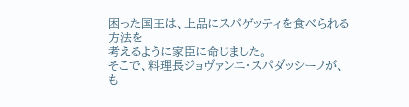困った国王は、上品にスパゲッティを食べられる方法を
考えるように家臣に命じました。
そこで、料理長ジョヴァンニ・スパダッシーノが、
も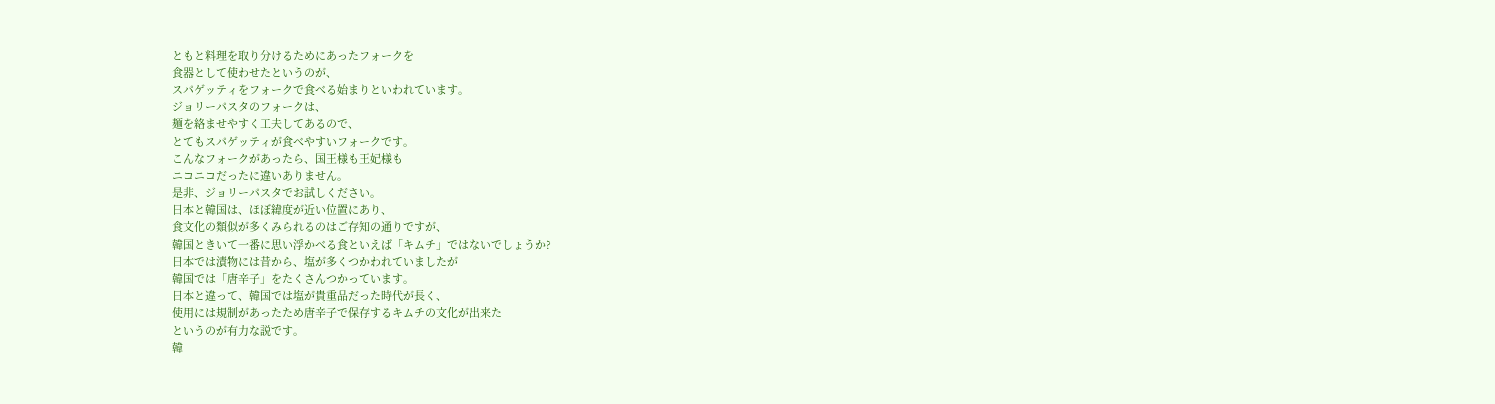ともと料理を取り分けるためにあったフォークを
食器として使わせたというのが、
スパゲッティをフォークで食べる始まりといわれています。
ジョリーパスタのフォークは、
麺を絡ませやすく工夫してあるので、
とてもスパゲッティが食べやすいフォークです。
こんなフォークがあったら、国王様も王妃様も
ニコニコだったに違いありません。
是非、ジョリーパスタでお試しください。
日本と韓国は、ほぼ緯度が近い位置にあり、
食文化の類似が多くみられるのはご存知の通りですが、
韓国ときいて一番に思い浮かべる食といえば「キムチ」ではないでしょうか?
日本では漬物には昔から、塩が多くつかわれていましたが
韓国では「唐辛子」をたくさんつかっています。
日本と違って、韓国では塩が貴重品だった時代が長く、
使用には規制があったため唐辛子で保存するキムチの文化が出来た
というのが有力な説です。
韓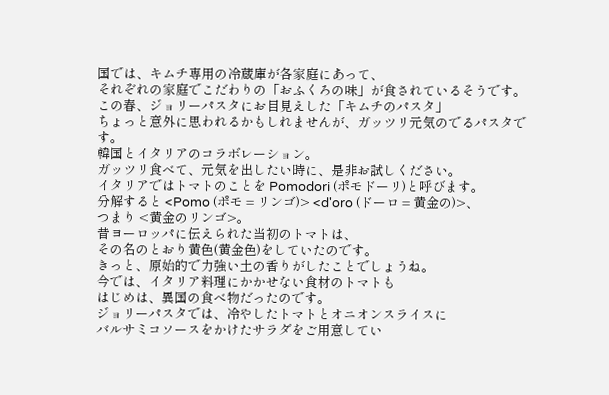国では、キムチ専用の冷蔵庫が各家庭にあって、
それぞれの家庭でこだわりの「おふくろの味」が食されているそうです。
この春、ジョリーパスタにお目見えした「キムチのパスタ」
ちょっと意外に思われるかもしれませんが、ガッツリ元気のでるパスタです。
韓国とイタリアのコラボレーション。
ガッツリ食べて、元気を出したい時に、是非お試しください。
イタリアではトマトのことを Pomodori (ポモドーリ)と呼びます。
分解すると <Pomo (ポモ = リンゴ)> <d'oro (ドーロ = 黄金の)>、
つまり <黄金のリンゴ>。
昔ヨーロッパに伝えられた当初のトマトは、
その名のとおり黄色(黄金色)をしていたのです。
きっと、原始的で力強い土の香りがしたことでしょうね。
今では、イタリア料理にかかせない食材のトマトも
はじめは、異国の食べ物だったのです。
ジョリーパスタでは、冷やしたトマトとオニオンスライスに
バルサミコソースをかけたサラダをご用意してい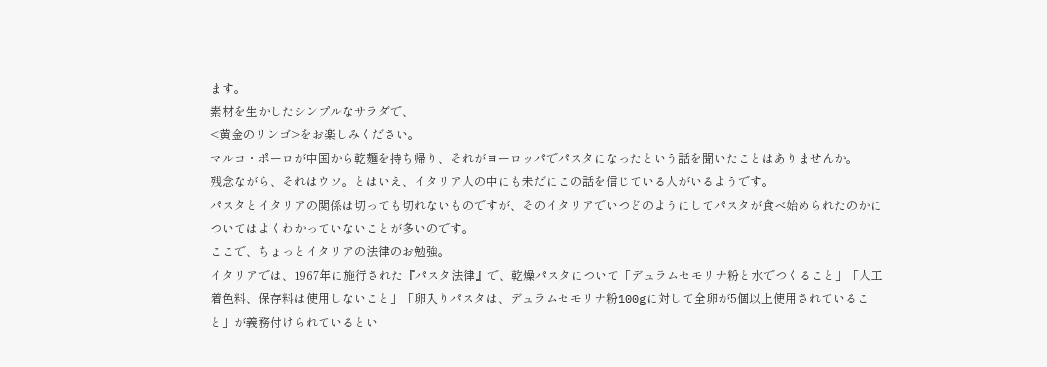ます。
素材を生かしたシンプルなサラダで、
<黄金のリンゴ>をお楽しみください。
マルコ・ポーロが中国から乾麺を持ち帰り、それがヨーロッパでパスタになったという話を聞いたことはありませんか。
残念ながら、それはウソ。とはいえ、イタリア人の中にも未だにこの話を信じている人がいるようです。
パスタとイタリアの関係は切っても切れないものですが、そのイタリアでいつどのようにしてパスタが食べ始められたのかについてはよくわかっていないことが多いのです。
ここで、ちょっとイタリアの法律のお勉強。
イタリアでは、1967年に施行された『パスタ法律』で、乾燥パスタについて「デュラムセモリナ粉と水でつくること」「人工着色料、保存料は使用しないこと」「卵入りパスタは、デュラムセモリナ粉100gに対して全卵が5個以上使用されていること」が義務付けられているとい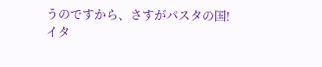うのですから、さすがパスタの国!
イタ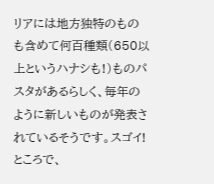リアには地方独特のものも含めて何百種類(650以上というハナシも!)ものパスタがあるらしく、毎年のように新しいものが発表されているそうです。スゴイ!
ところで、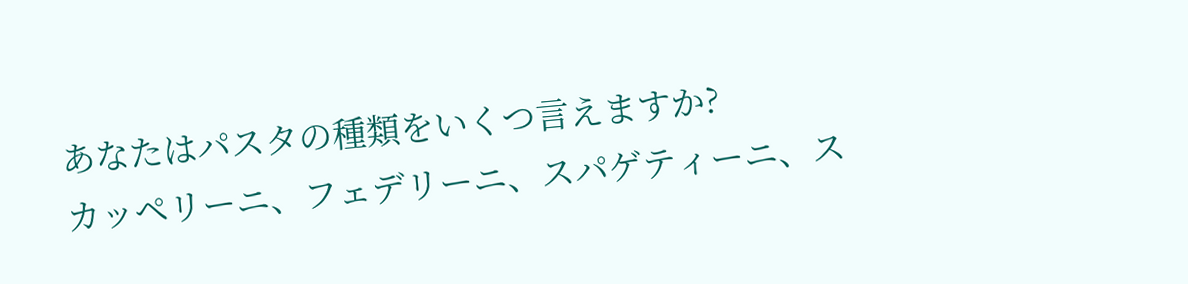あなたはパスタの種類をいくつ言えますか?
カッペリーニ、フェデリーニ、スパゲティーニ、ス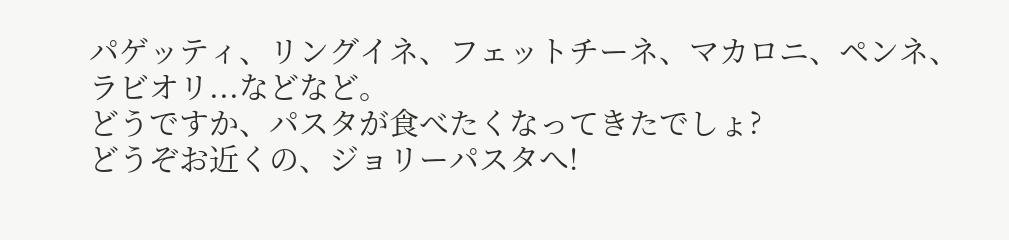パゲッティ、リングイネ、フェットチーネ、マカロニ、ペンネ、ラビオリ...などなど。
どうですか、パスタが食べたくなってきたでしょ?
どうぞお近くの、ジョリーパスタへ!